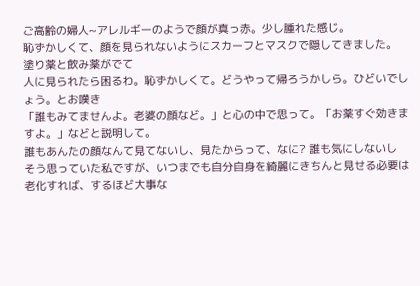ご高齢の婦人~アレルギーのようで顔が真っ赤。少し腫れた感じ。
恥ずかしくて、顔を見られないようにスカーフとマスクで隠してきました。
塗り薬と飲み薬がでて
人に見られたら困るわ。恥ずかしくて。どうやって帰ろうかしら。ひどいでしょう。とお嘆き
「誰もみてませんよ。老婆の顔など。」と心の中で思って。「お薬すぐ効きますよ。」などと説明して。
誰もあんたの顔なんて見てないし、見たからって、なに? 誰も気にしないし
そう思っていた私ですが、いつまでも自分自身を綺麗にきちんと見せる必要は老化すれば、するほど大事な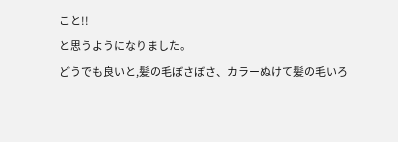こと!!
と思うようになりました。
どうでも良いと,髪の毛ぼさぼさ、カラーぬけて髪の毛いろ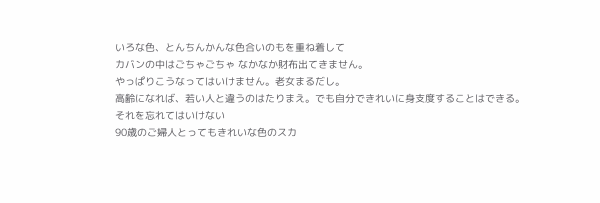いろな色、とんちんかんな色合いのもを重ね着して
カバンの中はごちゃごちゃ なかなか財布出てきません。
やっぱりこうなってはいけません。老女まるだし。
高齢になれば、若い人と違うのはたりまえ。でも自分できれいに身支度することはできる。
それを忘れてはいけない
90歳のご婦人とってもきれいな色のスカ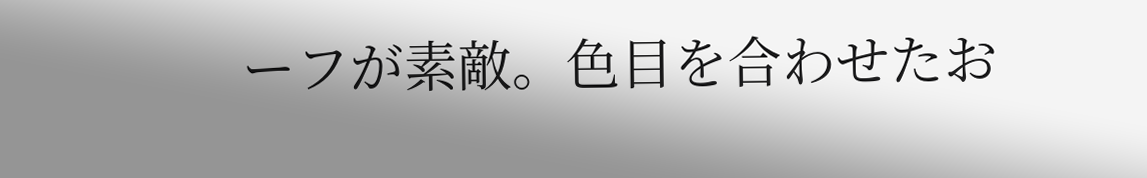ーフが素敵。色目を合わせたお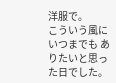洋服で。
こういう風にいつまでも ありたいと思った日でした。